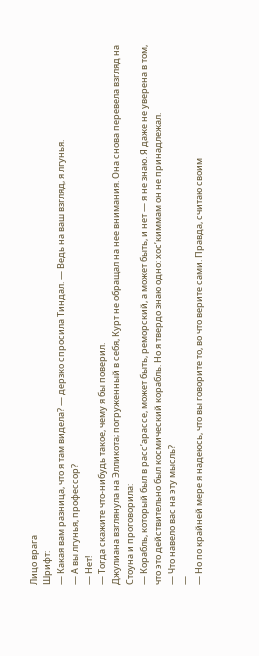Лицо врага
Шрифт:
— Какая вам разница, что я там видела? — дерзко спросила Тиндал. — Ведь на ваш взгляд, я лгунья.
— А вы лгунья, профессор?
— Нет!
— Тогда скажите что-нибудь такое, чему я бы поверил.
Джулиана взглянула на Элликота; погруженный в себя, Курт не обращал на нее внимания. Она снова перевела взгляд на Стоуна и проговорила:
— Корабль, который был в расс’арассе, может быть, реморский, а может быть, и нет — я не знаю. Я даже не уверена в том, что это действительно был космический корабль. Но я твердо знаю одно: хос’киммам он не принадлежал.
— Что навело вас на эту мысль?
—
— Но по крайней мере я надеюсь, что вы говорите то, во что верите сами. Правда, считаю своим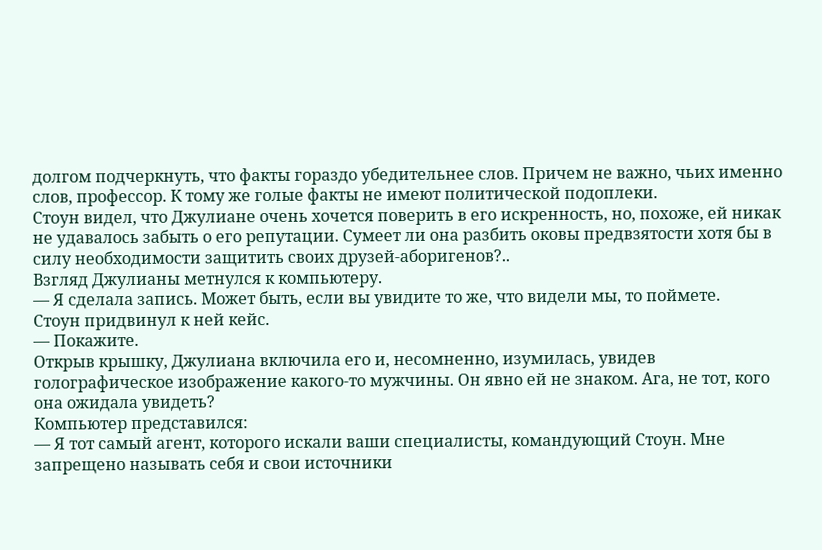долгом подчеркнуть, что факты гораздо убедительнее слов. Причем не важно, чьих именно слов, профессор. К тому же голые факты не имеют политической подоплеки.
Стоун видел, что Джулиане очень хочется поверить в его искренность, но, похоже, ей никак не удавалось забыть о его репутации. Сумеет ли она разбить оковы предвзятости хотя бы в силу необходимости защитить своих друзей-аборигенов?..
Взгляд Джулианы метнулся к компьютеру.
— Я сделала запись. Может быть, если вы увидите то же, что видели мы, то поймете.
Стоун придвинул к ней кейс.
— Покажите.
Открыв крышку, Джулиана включила его и, несомненно, изумилась, увидев голографическое изображение какого-то мужчины. Он явно ей не знаком. Ага, не тот, кого она ожидала увидеть?
Компьютер представился:
— Я тот самый агент, которого искали ваши специалисты, командующий Стоун. Мне запрещено называть себя и свои источники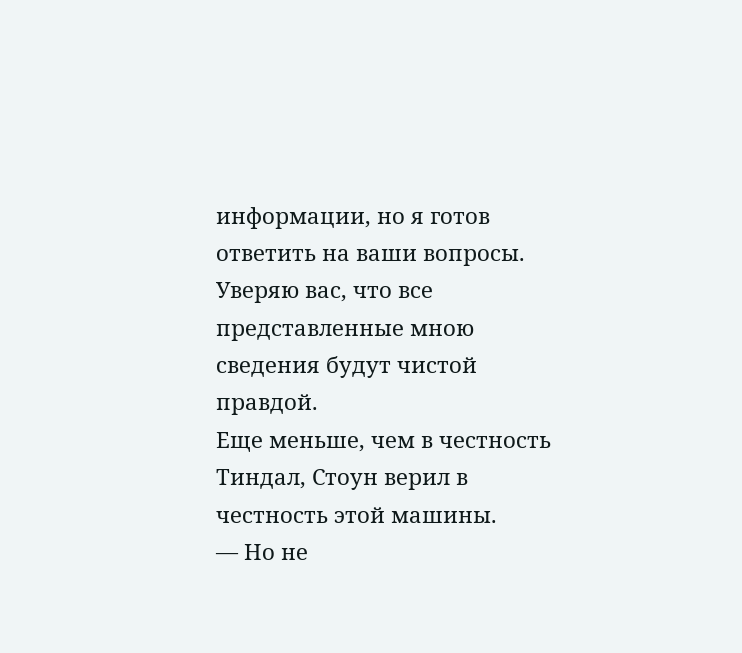информации, но я готов ответить на ваши вопросы. Уверяю вас, что все представленные мною сведения будут чистой правдой.
Еще меньше, чем в честность Тиндал, Стоун верил в честность этой машины.
— Но не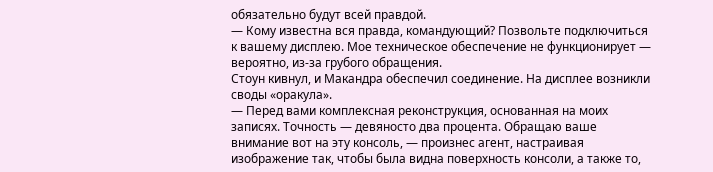обязательно будут всей правдой.
— Кому известна вся правда, командующий? Позвольте подключиться к вашему дисплею. Мое техническое обеспечение не функционирует — вероятно, из-за грубого обращения.
Стоун кивнул, и Макандра обеспечил соединение. На дисплее возникли своды «оракула».
— Перед вами комплексная реконструкция, основанная на моих записях. Точность — девяносто два процента. Обращаю ваше внимание вот на эту консоль, — произнес агент, настраивая изображение так, чтобы была видна поверхность консоли, а также то,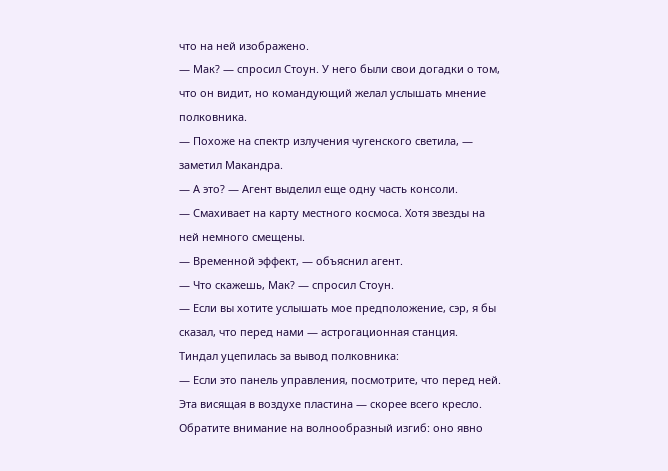что на ней изображено.
— Мак? — спросил Стоун. У него были свои догадки о том, что он видит, но командующий желал услышать мнение полковника.
— Похоже на спектр излучения чугенского светила, — заметил Макандра.
— А это? — Агент выделил еще одну часть консоли.
— Смахивает на карту местного космоса. Хотя звезды на ней немного смещены.
— Временной эффект, — объяснил агент.
— Что скажешь, Мак? — спросил Стоун.
— Если вы хотите услышать мое предположение, сэр, я бы сказал, что перед нами — астрогационная станция.
Тиндал уцепилась за вывод полковника:
— Если это панель управления, посмотрите, что перед ней. Эта висящая в воздухе пластина — скорее всего кресло. Обратите внимание на волнообразный изгиб: оно явно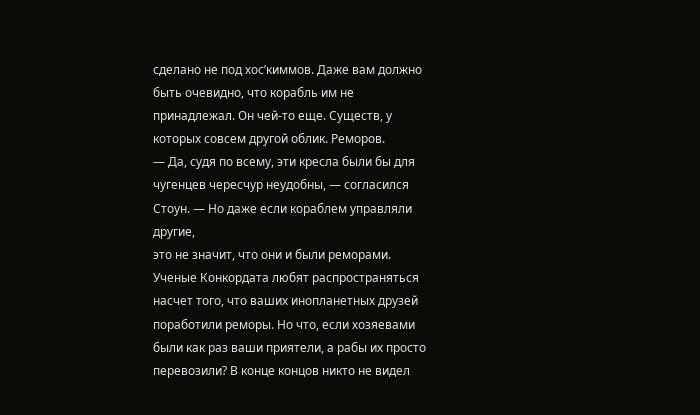сделано не под хос’киммов. Даже вам должно быть очевидно, что корабль им не принадлежал. Он чей-то еще. Существ, у которых совсем другой облик. Реморов.
— Да, судя по всему, эти кресла были бы для чугенцев чересчур неудобны, — согласился Стоун. — Но даже если кораблем управляли другие,
это не значит, что они и были реморами. Ученые Конкордата любят распространяться насчет того, что ваших инопланетных друзей поработили реморы. Но что, если хозяевами были как раз ваши приятели, а рабы их просто перевозили? В конце концов никто не видел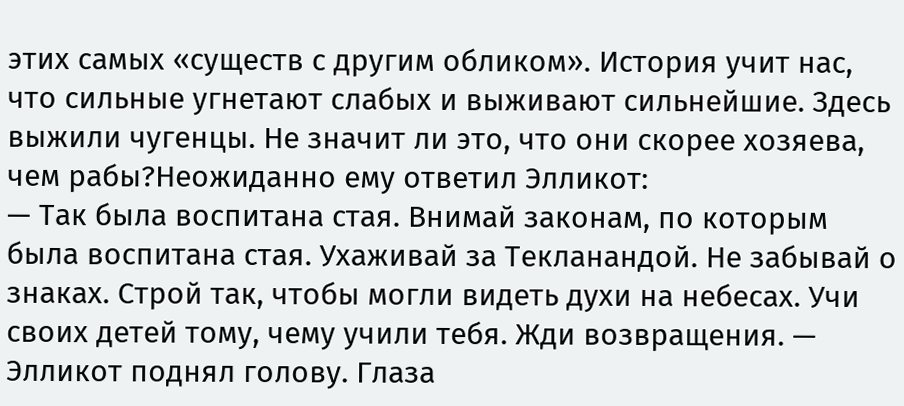этих самых «существ с другим обликом». История учит нас, что сильные угнетают слабых и выживают сильнейшие. Здесь выжили чугенцы. Не значит ли это, что они скорее хозяева, чем рабы?Неожиданно ему ответил Элликот:
— Так была воспитана стая. Внимай законам, по которым была воспитана стая. Ухаживай за Текланандой. Не забывай о знаках. Строй так, чтобы могли видеть духи на небесах. Учи своих детей тому, чему учили тебя. Жди возвращения. — Элликот поднял голову. Глаза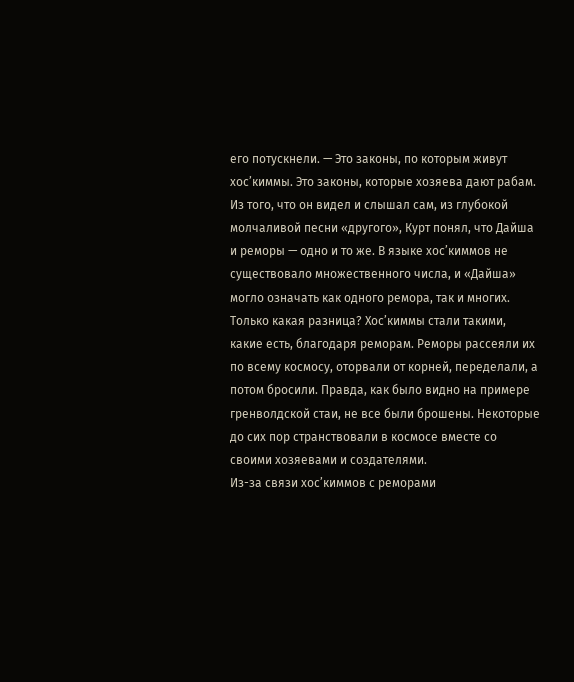его потускнели. — Это законы, по которым живут хос’киммы. Это законы, которые хозяева дают рабам.
Из того, что он видел и слышал сам, из глубокой молчаливой песни «другого», Курт понял, что Дайша и реморы — одно и то же. В языке хос’киммов не существовало множественного числа, и «Дайша» могло означать как одного ремора, так и многих.
Только какая разница? Хос’киммы стали такими, какие есть, благодаря реморам. Реморы рассеяли их по всему космосу, оторвали от корней, переделали, а потом бросили. Правда, как было видно на примере гренволдской стаи, не все были брошены. Некоторые до сих пор странствовали в космосе вместе со своими хозяевами и создателями.
Из-за связи хос’киммов с реморами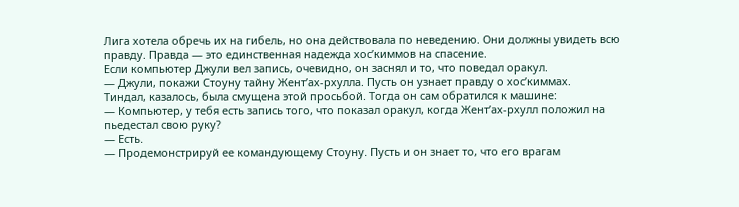Лига хотела обречь их на гибель, но она действовала по неведению. Они должны увидеть всю правду. Правда — это единственная надежда хос’киммов на спасение.
Если компьютер Джули вел запись, очевидно, он заснял и то, что поведал оракул.
— Джули, покажи Стоуну тайну Жент’ах-рхулла. Пусть он узнает правду о хос’киммах.
Тиндал, казалось, была смущена этой просьбой. Тогда он сам обратился к машине:
— Компьютер, у тебя есть запись того, что показал оракул, когда Жент’ах-рхулл положил на пьедестал свою руку?
— Есть.
— Продемонстрируй ее командующему Стоуну. Пусть и он знает то, что его врагам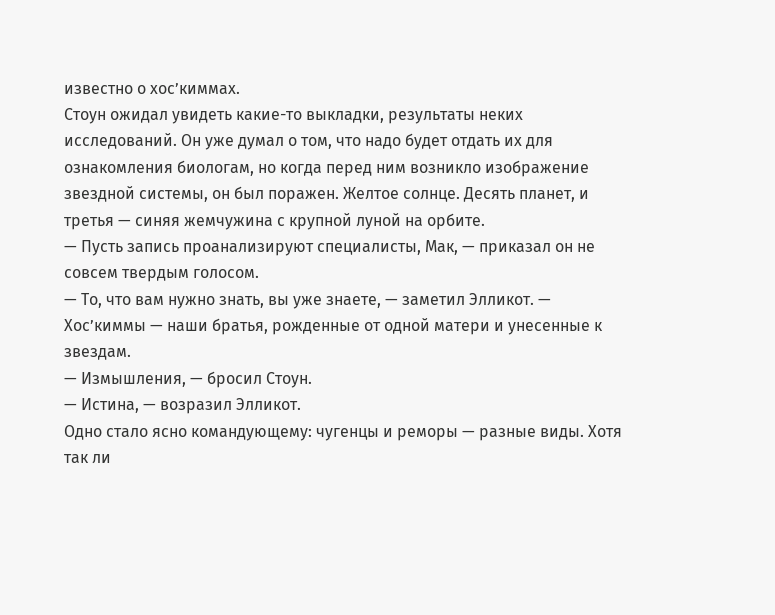известно о хос’киммах.
Стоун ожидал увидеть какие-то выкладки, результаты неких исследований. Он уже думал о том, что надо будет отдать их для ознакомления биологам, но когда перед ним возникло изображение звездной системы, он был поражен. Желтое солнце. Десять планет, и третья — синяя жемчужина с крупной луной на орбите.
— Пусть запись проанализируют специалисты, Мак, — приказал он не совсем твердым голосом.
— То, что вам нужно знать, вы уже знаете, — заметил Элликот. — Хос’киммы — наши братья, рожденные от одной матери и унесенные к звездам.
— Измышления, — бросил Стоун.
— Истина, — возразил Элликот.
Одно стало ясно командующему: чугенцы и реморы — разные виды. Хотя так ли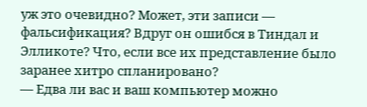уж это очевидно? Может, эти записи — фальсификация? Вдруг он ошибся в Тиндал и Элликоте? Что, если все их представление было заранее хитро спланировано?
— Едва ли вас и ваш компьютер можно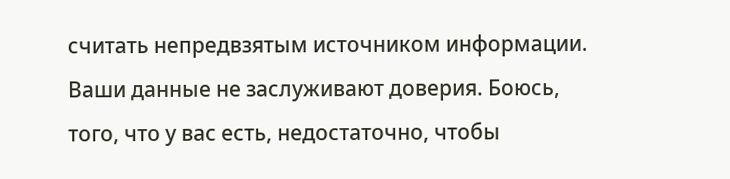считать непредвзятым источником информации. Ваши данные не заслуживают доверия. Боюсь, того, что у вас есть, недостаточно, чтобы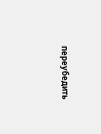переубедить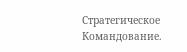Стратегическое Командование.